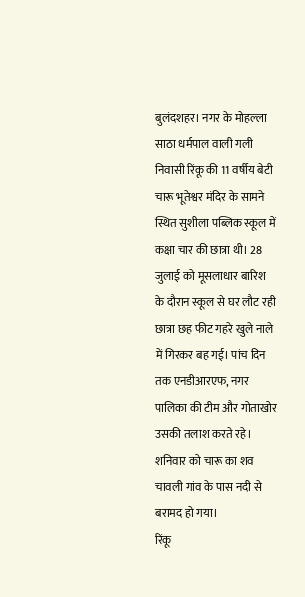बुलंदशहर। नगर के मोहल्ला साठा धर्मपाल वाली गली निवासी रिंकू की 11 वर्षीय बेटी चारू भूतेश्वर मंदिर के सामने स्थित सुशीला पब्लिक स्कूल में कक्षा चार की छात्रा थी। 28 जुलाई को मूसलाधार बारिश के दौरान स्कूल से घर लौट रही छात्रा छह फीट गहरे खुले नाले में गिरकर बह गई। पांच दिन तक एनडीआरएफ, नगर पालिका की टीम और गोताखोर उसकी तलाश करते रहे। शनिवार को चारू का शव चावली गांव के पास नदी से बरामद हो गया।
रिंकू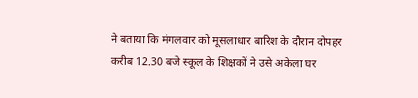ने बताया कि मंगलवार को मूसलाधार बारिश के दौरान दोपहर करीब 12.30 बजे स्कूल के शिक्षकों ने उसे अकेला घर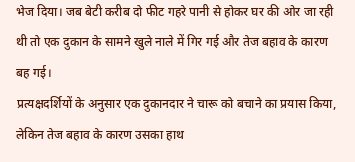भेज दिया। जब बेटी करीब दो फीट गहरे पानी से होकर घर की ओर जा रही थी तो एक दुकान के सामने खुले नाले में गिर गई और तेज बहाव के कारण बह गई।
प्रत्यक्षदर्शियों के अनुसार एक दुकानदार ने चारू को बचाने का प्रयास किया, लेकिन तेज बहाव के कारण उसका हाथ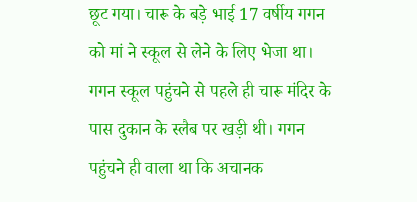छूट गया। चारू के बड़े भाई 17 वर्षीय गगन को मां ने स्कूल से लेने के लिए भेजा था। गगन स्कूल पहुंचने से पहले ही चारू मंदिर के पास दुकान के स्लैब पर खड़ी थी। गगन पहुंचने ही वाला था कि अचानक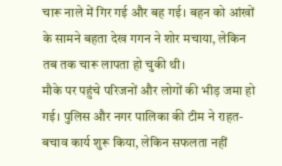चारू नाले में गिर गई और बह गई। बहन को आंखों के सामने बहता देख गगन ने शोर मचाया, लेकिन तब तक चारू लापता हो चुकी थी।
मौके पर पहुंचे परिजनों और लोगों की भीड़ जमा हो गई। पुलिस और नगर पालिका की टीम ने राहत-बचाव कार्य शुरू किया, लेकिन सफलता नहीं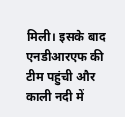मिली। इसके बाद एनडीआरएफ की टीम पहुंची और काली नदी में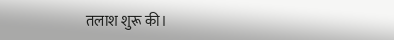तलाश शुरू की।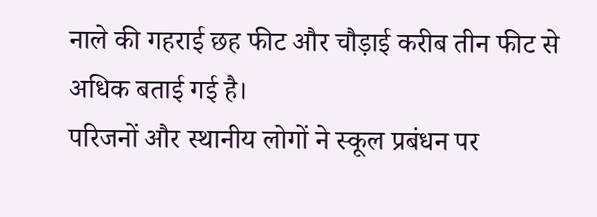नाले की गहराई छह फीट और चौड़ाई करीब तीन फीट से अधिक बताई गई है।
परिजनों और स्थानीय लोगों ने स्कूल प्रबंधन पर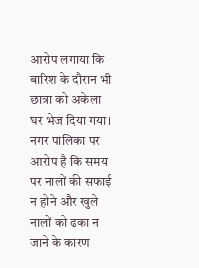आरोप लगाया कि बारिश के दौरान भी छात्रा को अकेला घर भेज दिया गया। नगर पालिका पर आरोप है कि समय पर नालों की सफाई न होने और खुले नालों को ढका न जाने के कारण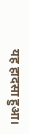यह हादसा हुआ।